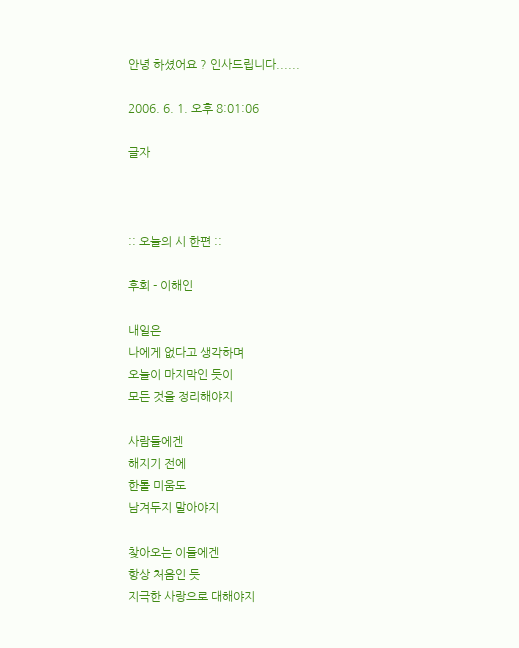안녕 하셨어요 ? 인사드립니다......

2006. 6. 1. 오후 8:01:06

글자



:: 오늘의 시 한편 ::

후회 - 이해인

내일은
나에게 없다고 생각하며
오늘이 마지막인 듯이
모든 것을 정리해야지

사람들에겐
해지기 전에
한톨 미움도
남겨두지 말아야지

찾아오는 이들에겐
항상 처음인 듯
지극한 사랑으로 대해야지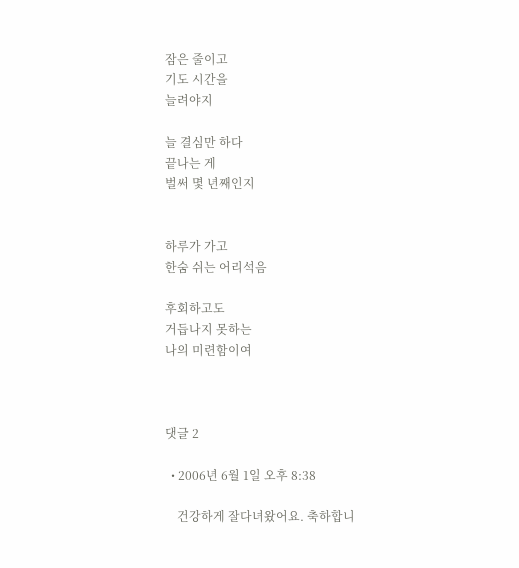잠은 줄이고
기도 시간을
늘려야지

늘 결심만 하다
끝나는 게
벌써 몇 년째인지


하루가 가고
한숨 쉬는 어리석음

후회하고도
거듭나지 못하는
나의 미련함이여



댓글 2

  • 2006년 6월 1일 오후 8:38

    건강하게 잘다녀왔어요. 축하합니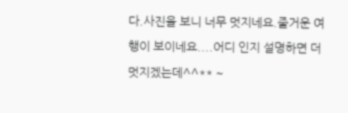다.사진을 보니 너무 멋지네요.줄거운 여행이 보이네요....어디 인지 설명하면 더 멋지겠는데^^** ~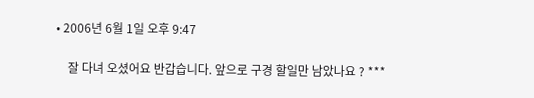• 2006년 6월 1일 오후 9:47

    잘 다녀 오셨어요 반갑습니다. 앞으로 구경 할일만 남았나요 ? ***